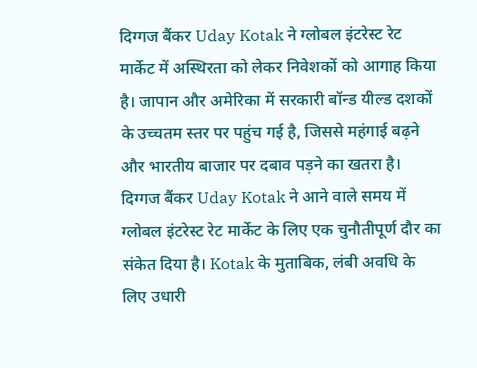दिग्गज बैंकर Uday Kotak ने ग्लोबल इंटरेस्ट रेट मार्केट में अस्थिरता को लेकर निवेशकों को आगाह किया है। जापान और अमेरिका में सरकारी बॉन्ड यील्ड दशकों के उच्चतम स्तर पर पहुंच गई है, जिससे महंगाई बढ़ने और भारतीय बाजार पर दबाव पड़ने का खतरा है।
दिग्गज बैंकर Uday Kotak ने आने वाले समय में ग्लोबल इंटरेस्ट रेट मार्केट के लिए एक चुनौतीपूर्ण दौर का संकेत दिया है। Kotak के मुताबिक, लंबी अवधि के लिए उधारी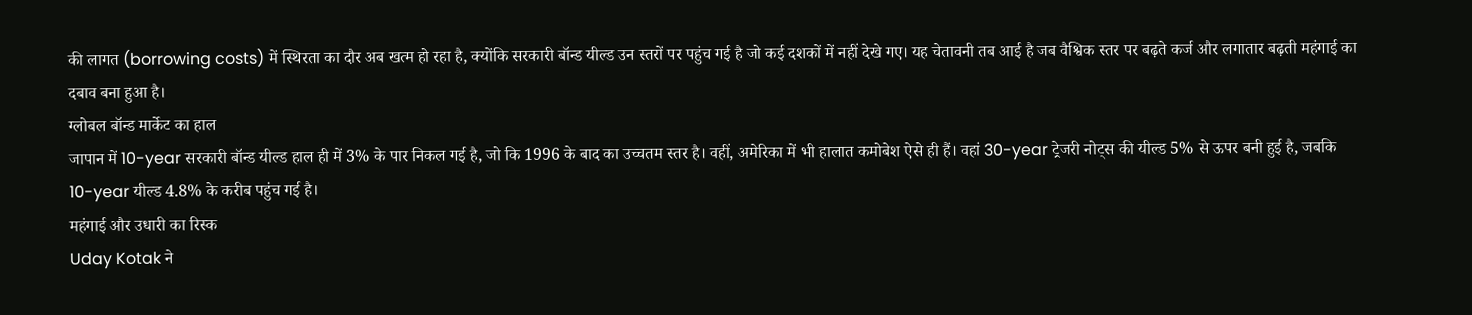की लागत (borrowing costs) में स्थिरता का दौर अब खत्म हो रहा है, क्योंकि सरकारी बॉन्ड यील्ड उन स्तरों पर पहुंच गई है जो कई दशकों में नहीं देखे गए। यह चेतावनी तब आई है जब वैश्विक स्तर पर बढ़ते कर्ज और लगातार बढ़ती महंगाई का दबाव बना हुआ है।
ग्लोबल बॉन्ड मार्केट का हाल
जापान में 10-year सरकारी बॉन्ड यील्ड हाल ही में 3% के पार निकल गई है, जो कि 1996 के बाद का उच्चतम स्तर है। वहीं, अमेरिका में भी हालात कमोबेश ऐसे ही हैं। वहां 30-year ट्रेजरी नोट्स की यील्ड 5% से ऊपर बनी हुई है, जबकि 10-year यील्ड 4.8% के करीब पहुंच गई है।
महंगाई और उधारी का रिस्क
Uday Kotak ने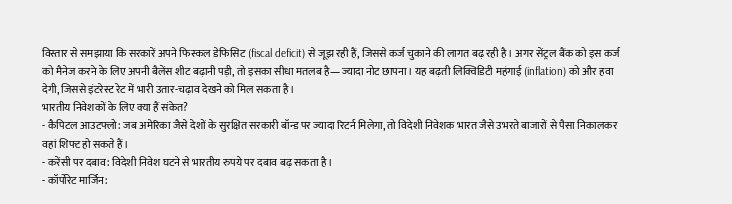विस्तार से समझाया कि सरकारें अपने फिस्कल डेफिसिट (fiscal deficit) से जूझ रही हैं, जिससे कर्ज चुकाने की लागत बढ़ रही है। अगर सेंट्रल बैंक को इस कर्ज को मैनेज करने के लिए अपनी बैलेंस शीट बढ़ानी पड़ी, तो इसका सीधा मतलब है—ज्यादा नोट छापना। यह बढ़ती लिक्विडिटी महंगाई (inflation) को और हवा देगी, जिससे इंटरेस्ट रेट में भारी उतार-चढ़ाव देखने को मिल सकता है।
भारतीय निवेशकों के लिए क्या हैं संकेत?
- कैपिटल आउटफ्लो: जब अमेरिका जैसे देशों के सुरक्षित सरकारी बॉन्ड पर ज्यादा रिटर्न मिलेगा, तो विदेशी निवेशक भारत जैसे उभरते बाजारों से पैसा निकालकर वहां शिफ्ट हो सकते हैं।
- करेंसी पर दबाव: विदेशी निवेश घटने से भारतीय रुपये पर दबाव बढ़ सकता है।
- कॉर्पोरेट मार्जिन: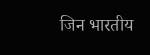जिन भारतीय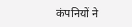कंपनियों ने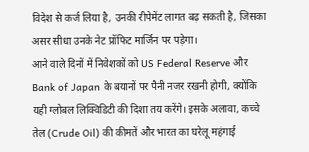विदेश से कर्ज लिया है, उनकी रीपेमेंट लागत बढ़ सकती है, जिसका असर सीधा उनके नेट प्रॉफिट मार्जिन पर पड़ेगा।
आने वाले दिनों में निवेशकों को US Federal Reserve और Bank of Japan के बयानों पर पैनी नजर रखनी होगी, क्योंकि यही ग्लोबल लिक्विडिटी की दिशा तय करेंगे। इसके अलावा, कच्चे तेल (Crude Oil) की कीमतें और भारत का घरेलू महंगाई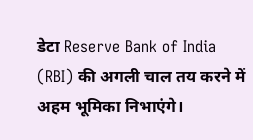डेटा Reserve Bank of India (RBI) की अगली चाल तय करने में अहम भूमिका निभाएंगे।